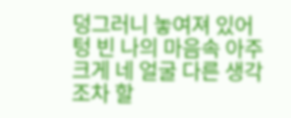덩그러니 놓여져 있어 텅 빈 나의 마음속 아주 크게 네 얼굴 다른 생각조차 할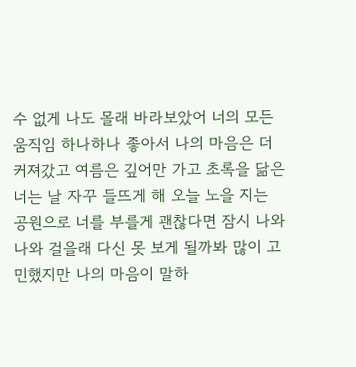수 없게 나도 몰래 바라보았어 너의 모든 움직임 하나하나 좋아서 나의 마음은 더 커져갔고 여름은 깊어만 가고 초록을 닮은 너는 날 자꾸 들뜨게 해 오늘 노을 지는 공원으로 너를 부를게 괜찮다면 잠시 나와 나와 걸을래 다신 못 보게 될까봐 많이 고민했지만 나의 마음이 말하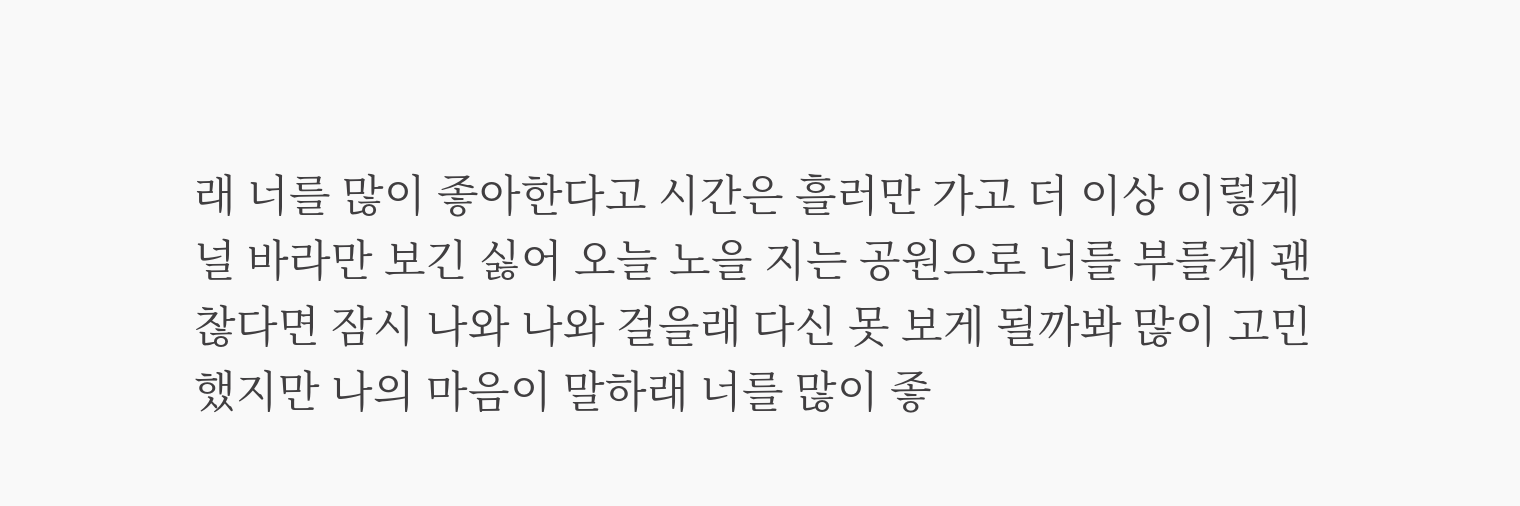래 너를 많이 좋아한다고 시간은 흘러만 가고 더 이상 이렇게 널 바라만 보긴 싫어 오늘 노을 지는 공원으로 너를 부를게 괜찮다면 잠시 나와 나와 걸을래 다신 못 보게 될까봐 많이 고민했지만 나의 마음이 말하래 너를 많이 좋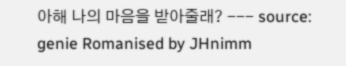아해 나의 마음을 받아줄래? --- source: genie Romanised by JHnimm